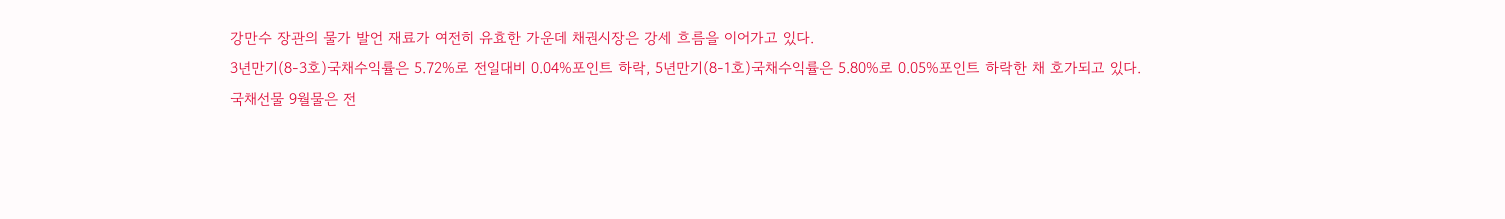강만수 장관의 물가 발언 재료가 여전히 유효한 가운데 채권시장은 강세 흐름을 이어가고 있다.
3년만기(8-3호)국채수익률은 5.72%로 전일대비 0.04%포인트 하락, 5년만기(8-1호)국채수익률은 5.80%로 0.05%포인트 하락한 채 호가되고 있다.
국채선물 9월물은 전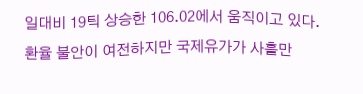일대비 19틱 상승한 106.02에서 움직이고 있다.
환율 불안이 여전하지만 국제유가가 사흘만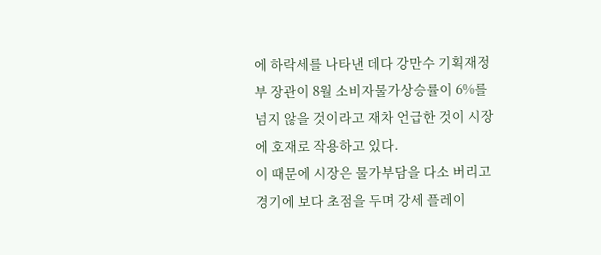에 하락세를 나타낸 데다 강만수 기획재정부 장관이 8월 소비자물가상승률이 6%를 넘지 않을 것이라고 재차 언급한 것이 시장에 호재로 작용하고 있다.
이 때문에 시장은 물가부담을 다소 버리고 경기에 보다 초점을 두며 강세 플레이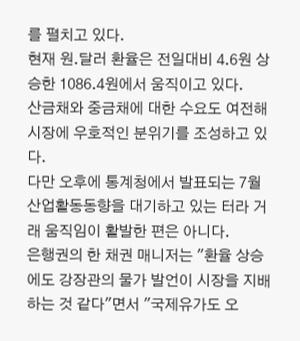를 펼치고 있다.
현재 원.달러 환율은 전일대비 4.6원 상승한 1086.4원에서 움직이고 있다.
산금채와 중금채에 대한 수요도 여전해 시장에 우호적인 분위기를 조성하고 있다.
다만 오후에 통계청에서 발표되는 7월 산업활동동향을 대기하고 있는 터라 거래 움직임이 활발한 편은 아니다.
은행권의 한 채권 매니저는 "환율 상승에도 강장관의 물가 발언이 시장을 지배하는 것 같다"면서 "국제유가도 오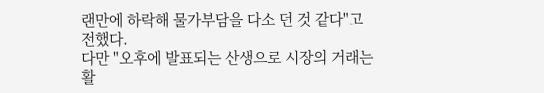랜만에 하락해 물가부담을 다소 던 것 같다"고 전했다.
다만 "오후에 발표되는 산생으로 시장의 거래는 활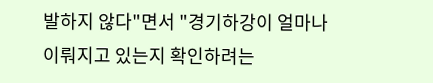발하지 않다"면서 "경기하강이 얼마나 이뤄지고 있는지 확인하려는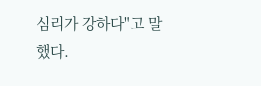심리가 강하다"고 말했다.